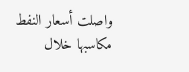واصلت أسعار النفط مكاسبها خلال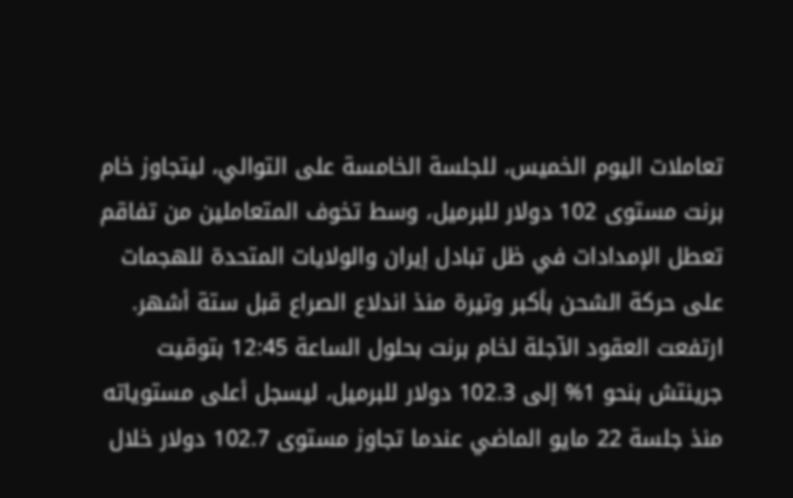تعاملات اليوم الخميس، للجلسة الخامسة على التوالي، ليتجاوز خام برنت مستوى 102 دولار للبرميل، وسط تخوف المتعاملين من تفاقم تعطل الإمدادات في ظل تبادل إيران والولايات المتحدة للهجمات على حركة الشحن بأكبر وتيرة منذ اندلاع الصراع قبل ستة أشهر.
ارتفعت العقود الآجلة لخام برنت بحلول الساعة 12:45 بتوقيت جرينتش بنحو 1% إلى 102.3 دولار للبرميل، ليسجل أعلى مستوياته منذ جلسة 22 مايو الماضي عندما تجاوز مستوى 102.7 دولار خلال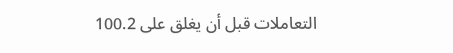التعاملات قبل أن يغلق على 100.2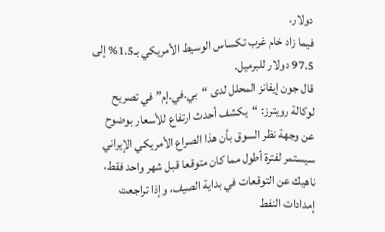دولار.
فيما زاد خام غرب تكساس الوسيط الأمريكي بـ1.5% إلى 97.5 دولار للبرميل.
قال جون إيفانز المحلل لدى “بي.في.إم” في تصريح لوكالة رويترز: “يكشف أحدث ارتفاع للأسعار بوضوح عن وجهة نظر السوق بأن هذا الصراع الأمريكي الإيراني سيستمر لفترة أطول مما كان متوقعا قبل شهر واحد فقط، ناهيك عن التوقعات في بداية الصيف، وإذا تراجعت إمدادات النفط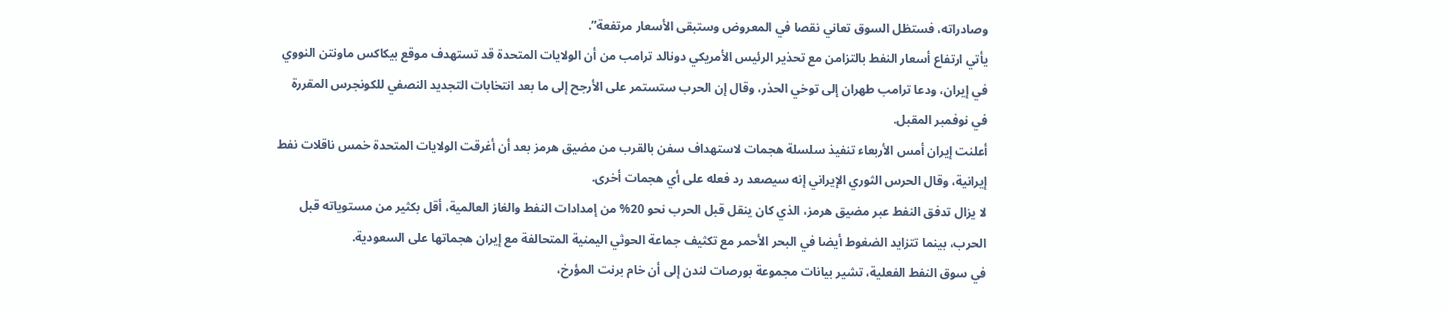وصادراته، فستظل السوق تعاني نقصا في المعروض وستبقى الأسعار مرتفعة”.
يأتي ارتفاع أسعار النفط بالتزامن مع تحذير الرئيس الأمريكي دونالد ترامب من أن الولايات المتحدة قد تستهدف موقع بيكاكس ماونتن النووي في إيران، ودعا ترامب طهران إلى توخي الحذر، وقال إن الحرب ستستمر على الأرجح إلى ما بعد انتخابات التجديد النصفي للكونجرس المقررة في نوفمبر المقبل.
أعلنت إيران أمس الأربعاء تنفيذ سلسلة هجمات لاستهداف سفن بالقرب من مضيق هرمز بعد أن أغرقت الولايات المتحدة خمس ناقلات نفط إيرانية، وقال الحرس الثوري الإيراني إنه سيصعد رد فعله على أي هجمات أخرى.
لا يزال تدفق النفط عبر مضيق هرمز، الذي كان ينقل قبل الحرب نحو 20% من إمدادات النفط والغاز العالمية، أقل بكثير من مستوياته قبل الحرب، بينما تتزايد الضغوط أيضا في البحر الأحمر مع تكثيف جماعة الحوثي اليمنية المتحالفة مع إيران هجماتها على السعودية.
في سوق النفط الفعلية، تشير بيانات مجموعة بورصات لندن إلى أن خام برنت المؤرخ،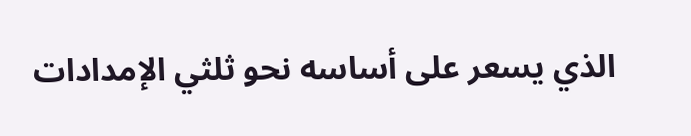الذي يسعر على أساسه نحو ثلثي الإمدادات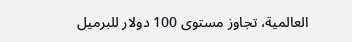العالمية، تجاوز مستوى 100 دولار للبرميل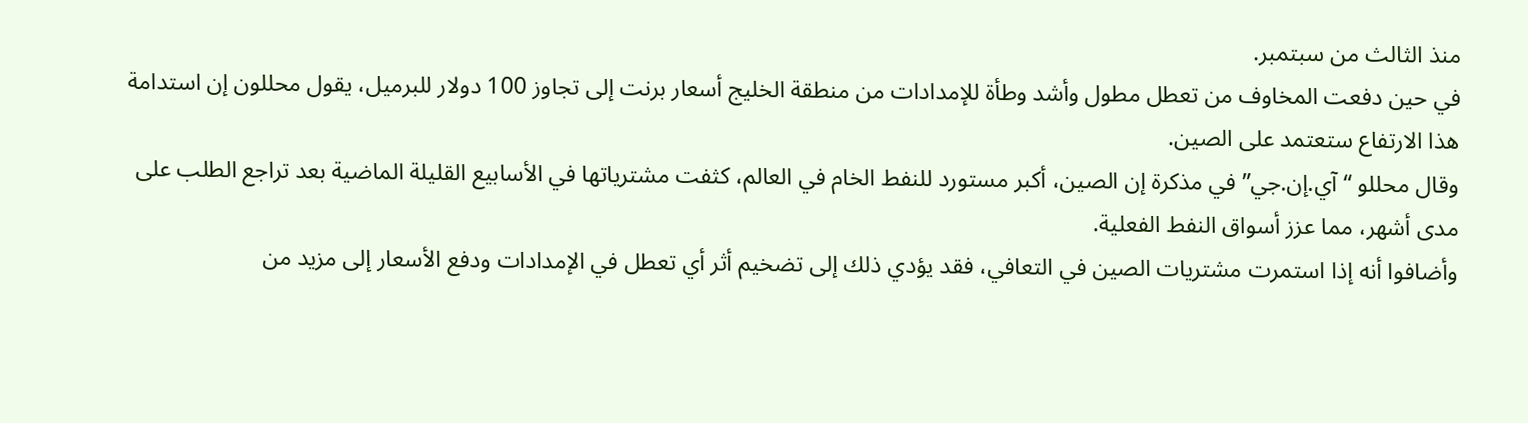منذ الثالث من سبتمبر.
في حين دفعت المخاوف من تعطل مطول وأشد وطأة للإمدادات من منطقة الخليج أسعار برنت إلى تجاوز 100 دولار للبرميل، يقول محللون إن استدامة هذا الارتفاع ستعتمد على الصين.
وقال محللو “آي.إن.جي” في مذكرة إن الصين، أكبر مستورد للنفط الخام في العالم، كثفت مشترياتها في الأسابيع القليلة الماضية بعد تراجع الطلب على مدى أشهر، مما عزز أسواق النفط الفعلية.
وأضافوا أنه إذا استمرت مشتريات الصين في التعافي، فقد يؤدي ذلك إلى تضخيم أثر أي تعطل في الإمدادات ودفع الأسعار إلى مزيد من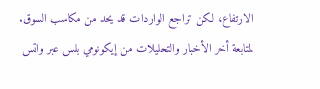الارتفاع، لكن تراجع الواردات قد يحد من مكاسب السوق.
لمتابعة أخر الأخبار والتحليلات من إيكونومي بلس عبر واتس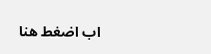اب اضغط هنا